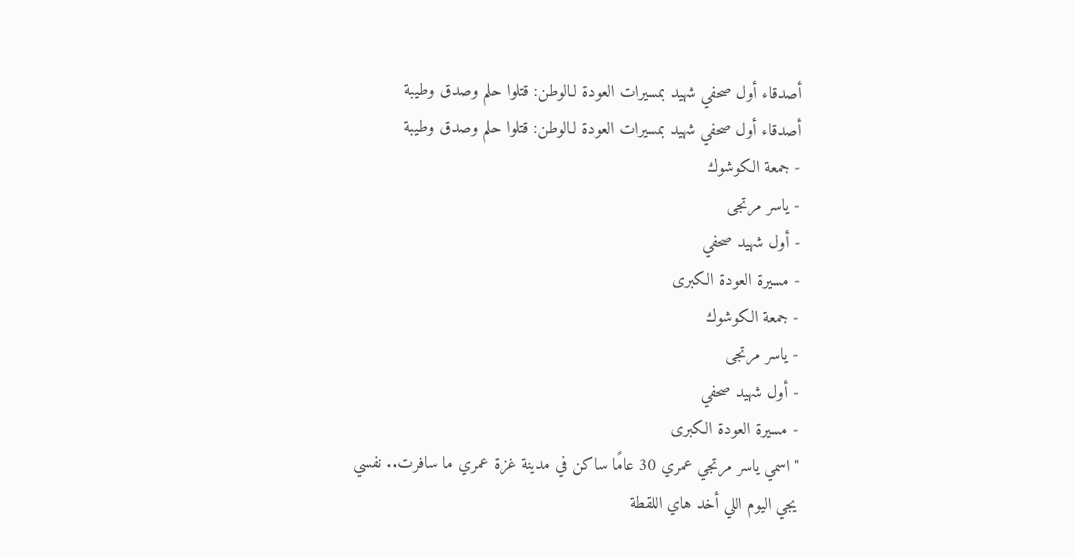أصدقاء أول صحفي شهيد بمسيرات العودة لـالوطن: قتلوا حلم وصدق وطيبة
أصدقاء أول صحفي شهيد بمسيرات العودة لـالوطن: قتلوا حلم وصدق وطيبة
- جمعة الكوشوك
- ياسر مرتجى
- أول شهيد صحفي
- مسيرة العودة الكبرى
- جمعة الكوشوك
- ياسر مرتجى
- أول شهيد صحفي
- مسيرة العودة الكبرى
"اسمي ياسر مرتجي عمري 30 عامًا ساكن في مدينة غزة عمري ما سافرت.. نفسي يجي اليوم اللي أخد هاي اللقطة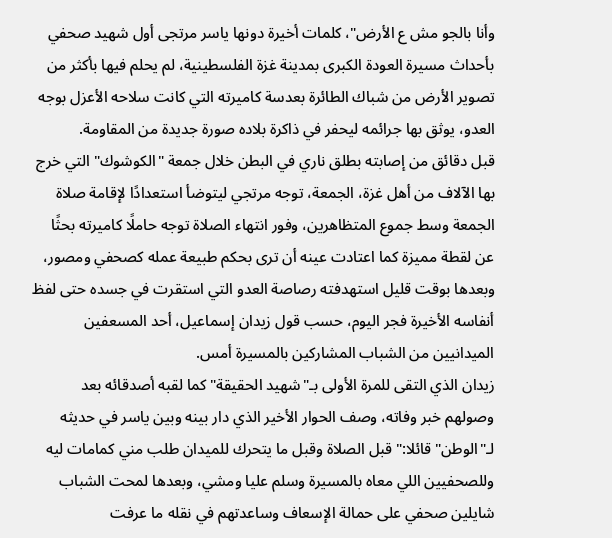وأنا بالجو مش ع الأرض"، كلمات أخيرة دونها ياسر مرتجى أول شهيد صحفي بأحداث مسيرة العودة الكبرى بمدينة غزة الفلسطينية، لم يحلم فيها بأكثر من تصوير الأرض من شباك الطائرة بعدسة كاميرته التي كانت سلاحه الأعزل بوجه العدو، يوثق بها جرائمه ليحفر في ذاكرة بلاده صورة جديدة من المقاومة.
قبل دقائق من إصابته بطلق ناري في البطن خلال جمعة "الكوشوك" التي خرج بها الآلاف من أهل غزة، الجمعة، توجه مرتجي ليتوضأ استعدادًا لإقامة صلاة الجمعة وسط جموع المتظاهرين، وفور انتهاء الصلاة توجه حاملًا كاميرته بحثًا عن لقطة مميزة كما اعتادت عينه أن ترى بحكم طبيعة عمله كصحفي ومصور، وبعدها بوقت قليل استهدفته رصاصة العدو التي استقرت في جسده حتى لفظ أنفاسه الأخيرة فجر اليوم، حسب قول زيدان إسماعيل، أحد المسعفين الميدانيين من الشباب المشاركين بالمسيرة أمس.
زيدان الذي التقى للمرة الأولى بـ"شهيد الحقيقة" كما لقبه أصدقائه بعد وصولهم خبر وفاته، وصف الحوار الأخير الذي دار بينه وبين ياسر في حديثه لـ"الوطن" قائلا:"قبل الصلاة وقبل ما يتحرك للميدان طلب مني كمامات ليه وللصحفيين اللي معاه بالمسيرة وسلم عليا ومشي، وبعدها لمحت الشباب شايلين صحفي على حمالة الإسعاف وساعدتهم في نقله ما عرفت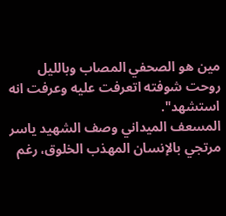مين هو الصحفي المصاب وبالليل روحت شوفته اتعرفت عليه وعرفت انه استشهد".
المسعف الميداني وصف الشهيد ياسر مرتجي بالإنسان المهذب الخلوق، رغم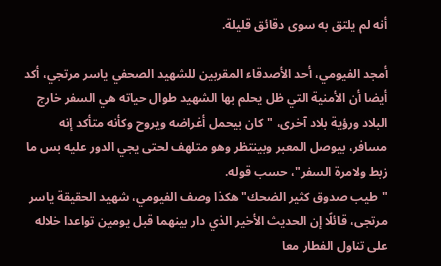أنه لم يلتق به سوى دقائق قليلة.

أمجد الفيومي، أحد الأصدقاء المقربين للشهيد الصحفي ياسر مرتجي، أكد أيضا أن الأمنية التي ظل يحلم بها الشهيد طوال حياته هي السفر خارج البلاد ورؤية بلاد آخرى، "كان بيحمل أغراضه ويروح وكأنه متأكد إنه مسافر، بيوصل المعبر وبينتظر وهو متلهف لحتى يجي الدور عليه بس ما زبط ولامرة السفر"، حسب قوله.
"طيب صدوق كثير الضحك" هكذا وصف الفيومي، شهيد الحقيقة ياسر مرتجى، قائلًا إن الحديث الأخير الذي دار بينهما قبل يومين تواعدا خلاله على تناول الفطار معا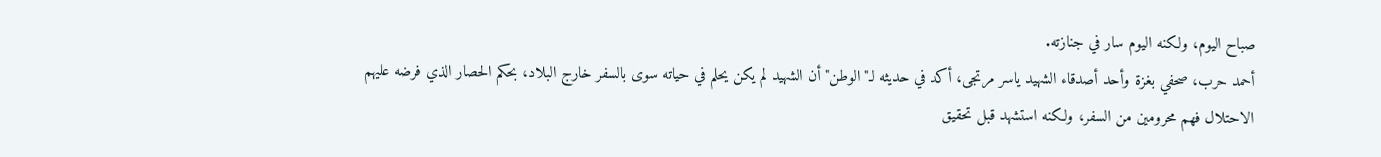صباح اليوم، ولكنه اليوم سار في جنازته.
أحمد حرب، صحفي بغزة وأحد أصدقاء الشهيد ياسر مرتجى، أكد في حديثه لـ"الوطن" أن الشهيد لم يكن يحلم في حياته سوى بالسفر خارج البلاد، بحكم الحصار الذي فرضه عليهم الاحتلال فهم محرومين من السفر، ولكنه استشهد قبل تحقيق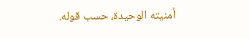أمنيته الوحيدة، حسب قوله.